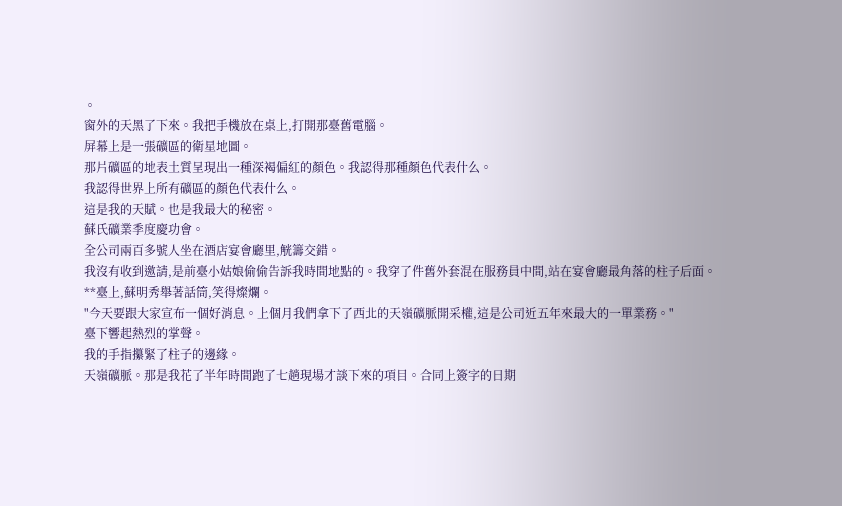。
窗外的天黑了下來。我把手機放在桌上,打開那臺舊電腦。
屏幕上是一張礦區的衛星地圖。
那片礦區的地表土質呈現出一種深褐偏紅的顏色。我認得那種顏色代表什么。
我認得世界上所有礦區的顏色代表什么。
這是我的天賦。也是我最大的秘密。
蘇氏礦業季度慶功會。
全公司兩百多號人坐在酒店宴會廳里,觥籌交錯。
我沒有收到邀請,是前臺小姑娘偷偷告訴我時間地點的。我穿了件舊外套混在服務員中間,站在宴會廳最角落的柱子后面。
**臺上,蘇明秀舉著話筒,笑得燦爛。
"今天要跟大家宣布一個好消息。上個月我們拿下了西北的天嶺礦脈開采權,這是公司近五年來最大的一單業務。"
臺下響起熱烈的掌聲。
我的手指攥緊了柱子的邊緣。
天嶺礦脈。那是我花了半年時間跑了七趟現場才談下來的項目。合同上簽字的日期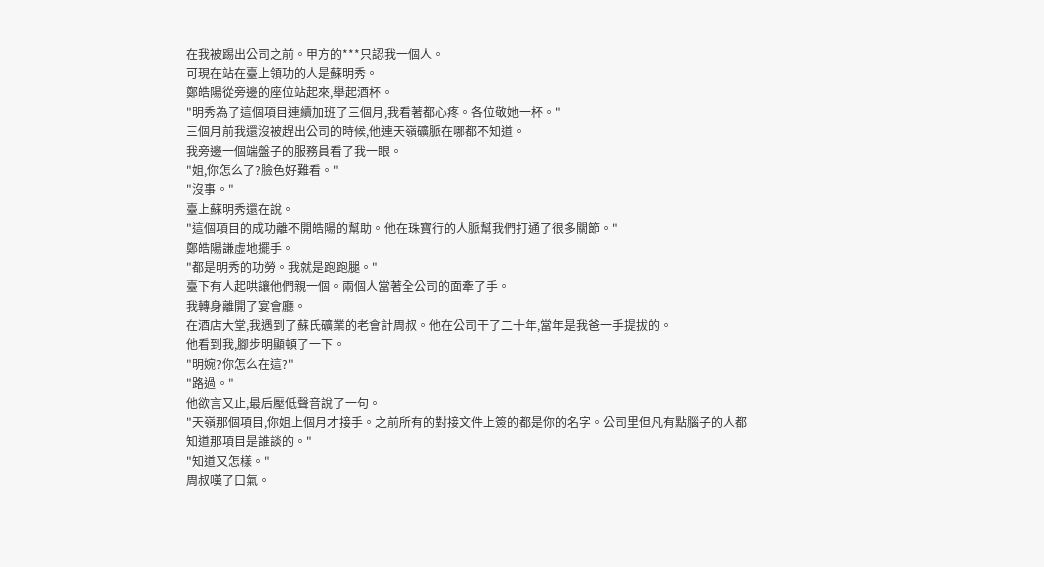在我被踢出公司之前。甲方的***只認我一個人。
可現在站在臺上領功的人是蘇明秀。
鄭皓陽從旁邊的座位站起來,舉起酒杯。
"明秀為了這個項目連續加班了三個月,我看著都心疼。各位敬她一杯。"
三個月前我還沒被趕出公司的時候,他連天嶺礦脈在哪都不知道。
我旁邊一個端盤子的服務員看了我一眼。
"姐,你怎么了?臉色好難看。"
"沒事。"
臺上蘇明秀還在說。
"這個項目的成功離不開皓陽的幫助。他在珠寶行的人脈幫我們打通了很多關節。"
鄭皓陽謙虛地擺手。
"都是明秀的功勞。我就是跑跑腿。"
臺下有人起哄讓他們親一個。兩個人當著全公司的面牽了手。
我轉身離開了宴會廳。
在酒店大堂,我遇到了蘇氏礦業的老會計周叔。他在公司干了二十年,當年是我爸一手提拔的。
他看到我,腳步明顯頓了一下。
"明婉?你怎么在這?"
"路過。"
他欲言又止,最后壓低聲音說了一句。
"天嶺那個項目,你姐上個月才接手。之前所有的對接文件上簽的都是你的名字。公司里但凡有點腦子的人都知道那項目是誰談的。"
"知道又怎樣。"
周叔嘆了口氣。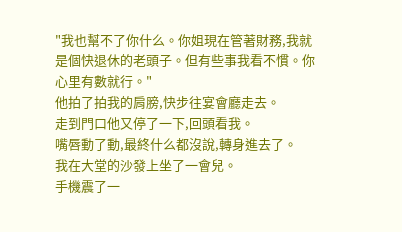"我也幫不了你什么。你姐現在管著財務,我就是個快退休的老頭子。但有些事我看不慣。你心里有數就行。"
他拍了拍我的肩膀,快步往宴會廳走去。
走到門口他又停了一下,回頭看我。
嘴唇動了動,最終什么都沒說,轉身進去了。
我在大堂的沙發上坐了一會兒。
手機震了一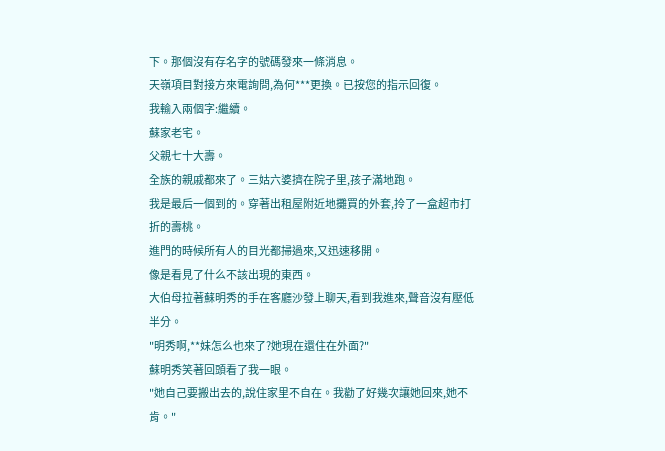下。那個沒有存名字的號碼發來一條消息。
天嶺項目對接方來電詢問,為何***更換。已按您的指示回復。
我輸入兩個字:繼續。
蘇家老宅。
父親七十大壽。
全族的親戚都來了。三姑六婆擠在院子里,孩子滿地跑。
我是最后一個到的。穿著出租屋附近地攤買的外套,拎了一盒超市打折的壽桃。
進門的時候所有人的目光都掃過來,又迅速移開。
像是看見了什么不該出現的東西。
大伯母拉著蘇明秀的手在客廳沙發上聊天,看到我進來,聲音沒有壓低半分。
"明秀啊,**妹怎么也來了?她現在還住在外面?"
蘇明秀笑著回頭看了我一眼。
"她自己要搬出去的,說住家里不自在。我勸了好幾次讓她回來,她不肯。"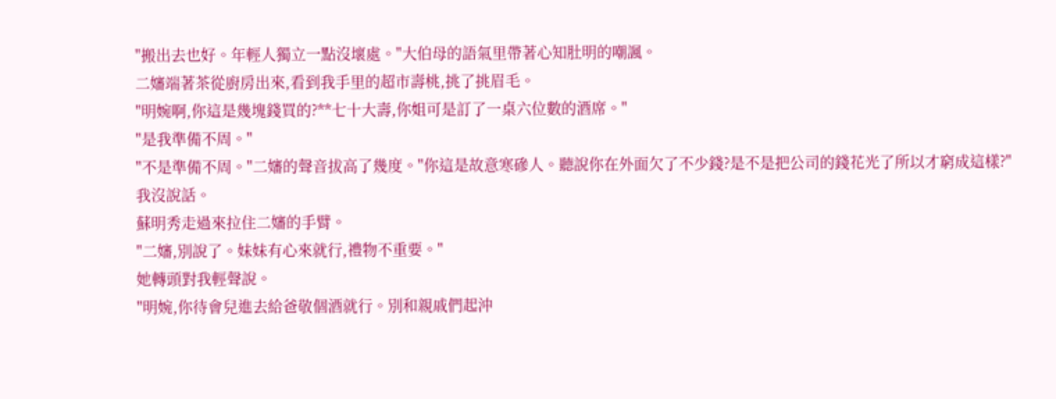"搬出去也好。年輕人獨立一點沒壞處。"大伯母的語氣里帶著心知肚明的嘲諷。
二嬸端著茶從廚房出來,看到我手里的超市壽桃,挑了挑眉毛。
"明婉啊,你這是幾塊錢買的?**七十大壽,你姐可是訂了一桌六位數的酒席。"
"是我準備不周。"
"不是準備不周。"二嬸的聲音拔高了幾度。"你這是故意寒磣人。聽說你在外面欠了不少錢?是不是把公司的錢花光了所以才窮成這樣?"
我沒說話。
蘇明秀走過來拉住二嬸的手臂。
"二嬸,別說了。妹妹有心來就行,禮物不重要。"
她轉頭對我輕聲說。
"明婉,你待會兒進去給爸敬個酒就行。別和親戚們起沖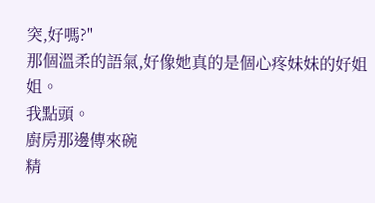突,好嗎?"
那個溫柔的語氣,好像她真的是個心疼妹妹的好姐姐。
我點頭。
廚房那邊傳來碗
精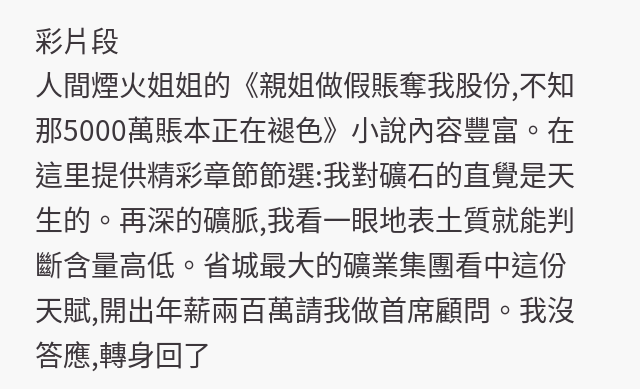彩片段
人間煙火姐姐的《親姐做假賬奪我股份,不知那5000萬賬本正在褪色》小說內容豐富。在這里提供精彩章節節選:我對礦石的直覺是天生的。再深的礦脈,我看一眼地表土質就能判斷含量高低。省城最大的礦業集團看中這份天賦,開出年薪兩百萬請我做首席顧問。我沒答應,轉身回了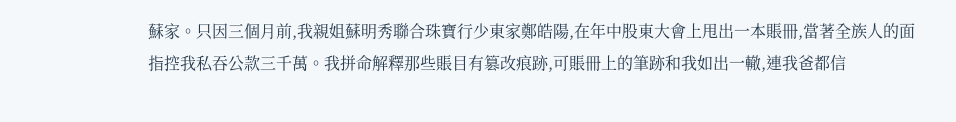蘇家。只因三個月前,我親姐蘇明秀聯合珠寶行少東家鄭皓陽,在年中股東大會上甩出一本賬冊,當著全族人的面指控我私吞公款三千萬。我拼命解釋那些賬目有篡改痕跡,可賬冊上的筆跡和我如出一轍,連我爸都信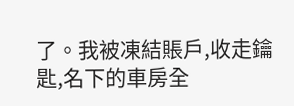了。我被凍結賬戶,收走鑰匙,名下的車房全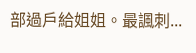部過戶給姐姐。最諷刺...